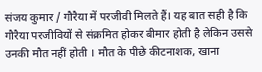संजय कुमार / गौरैया में परजीवी मिलते हैं। यह बात सही है कि गौरैया परजीवियों से संक्रमित होकर बीमार होती है लेकिन उससे उनकी मौत नहीं होती । मौत के पीछे कीटनाशक, खाना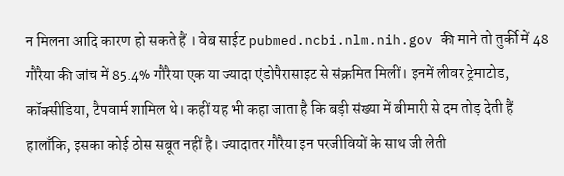न मिलना आदि कारण हो सकते हैं । वेब साईट pubmed.ncbi.nlm.nih.gov की माने तो तुर्की में 48 गौरैया की जांच में 85.4% गौरैया एक या ज्यादा एंडोपैरासाइट से संक्रमित मिलीं। इनमें लीवर ट्रेमाटोड, कॉक्सीडिया, टैपवार्म शामिल थे। कहीं यह भी कहा जाता है कि बड़ी संख्या में बीमारी से दम तोड़ देती हैं हालाँकि, इसका कोई ठोस सबूत नहीं है। ज्यादातर गौरैया इन परजीवियों के साथ जी लेती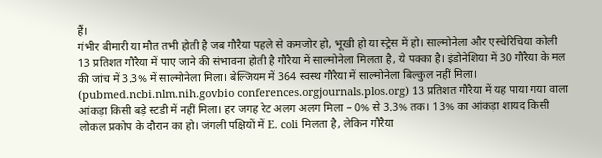हैं।
गंभीर बीमारी या मौत तभी होती है जब गौरैया पहले से कमजोर हो, भूखी हो या स्ट्रेस में हो। साल्मोनेला और एस्चेरिचिया कोली 13 प्रतिशत गौरैया में पाए जाने की संभावना होती है गौरैया में साल्मोनेला मिलता है, ये पक्का है। इंडोनेशिया में 30 गौरैया के मल की जांच में 3.3% में साल्मोनेला मिला। बेल्जियम में 364 स्वस्थ गौरैया में साल्मोनेला बिल्कुल नहीं मिला। (pubmed.ncbi.nlm.nih.govbio conferences.orgjournals.plos.org) 13 प्रतिशत गौरैया में यह पाया गया वाला आंकड़ा किसी बड़े स्टडी में नहीं मिला। हर जगह रेट अलग अलग मिला – 0% से 3.3% तक। 13% का आंकड़ा शायद किसी लोकल प्रकोप के दौरान का हो। जंगली पक्षियों में E. coli मिलता है, लेकिन गौरैया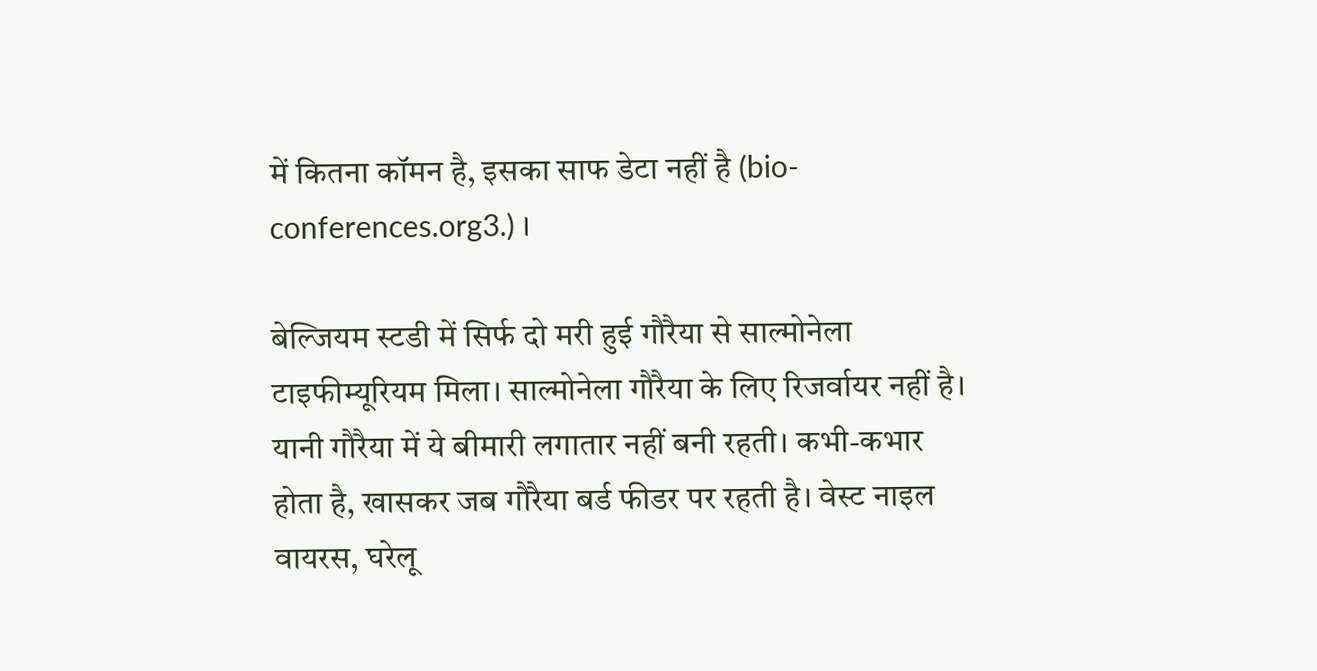में कितना कॉमन है, इसका साफ डेटा नहीं है (bio-conferences.org3.) ।

बेल्जियम स्टडी में सिर्फ दो मरी हुई गौरैया से साल्मोनेला टाइफीम्यूरियम मिला। साल्मोनेला गौरैया के लिए रिजर्वायर नहीं है। यानी गौरैया में ये बीमारी लगातार नहीं बनी रहती। कभी-कभार होता है, खासकर जब गौरैया बर्ड फीडर पर रहती है। वेस्ट नाइल वायरस, घरेलू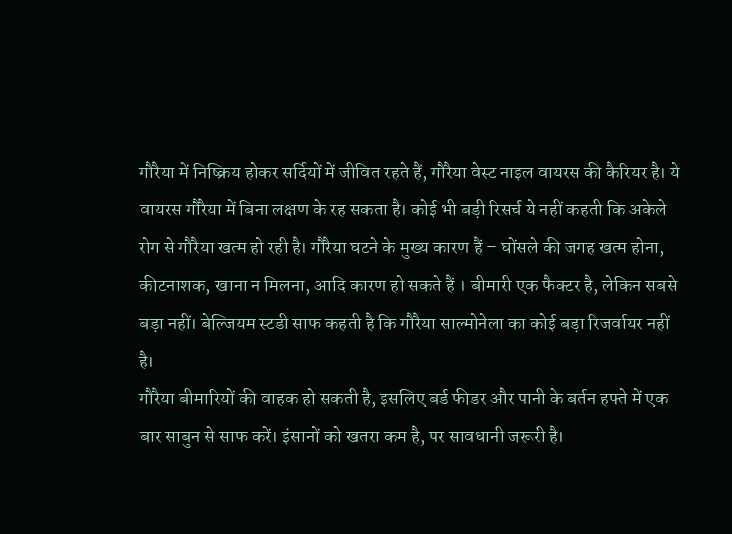गौरैया में निष्क्रिय होकर सर्दियों में जीवित रहते हैं, गौरैया वेस्ट नाइल वायरस की कैरियर है। ये वायरस गौरैया में बिना लक्षण के रह सकता है। कोई भी बड़ी रिसर्च ये नहीं कहती कि अकेले रोग से गौरैया खत्म हो रही है। गौरैया घटने के मुख्य कारण हैं – घोंसले की जगह खत्म होना, कीटनाशक, खाना न मिलना, आदि कारण हो सकते हैं । बीमारी एक फैक्टर है, लेकिन सबसे बड़ा नहीं। बेल्जियम स्टडी साफ कहती है कि गौरैया साल्मोनेला का कोई बड़ा रिजर्वायर नहीं है।
गौरैया बीमारियों की वाहक हो सकती है, इसलिए बर्ड फीडर और पानी के बर्तन हफ्ते में एक बार साबुन से साफ करें। इंसानों को खतरा कम है, पर सावधानी जरूरी है।